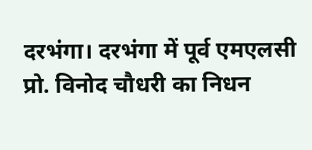दरभंगा। दरभंगा में पूर्व एमएलसी प्रो. विनोद चौधरी का निधन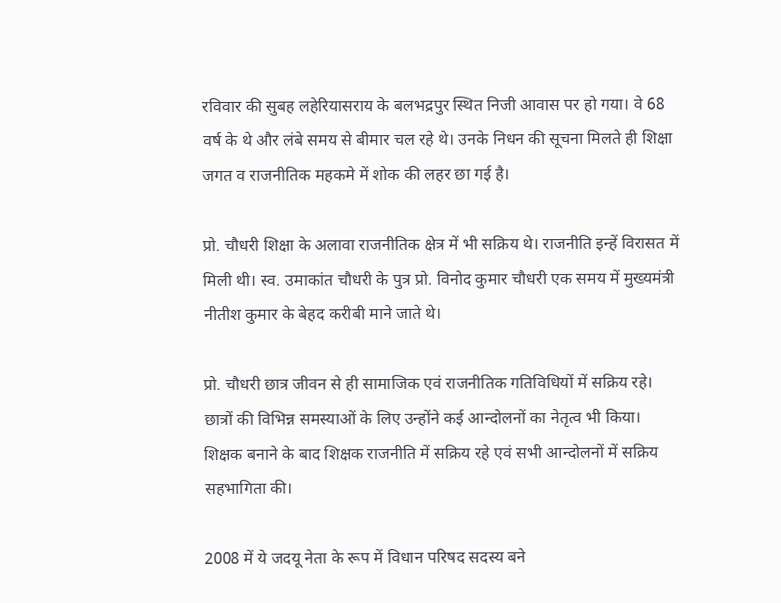रविवार की सुबह लहेरियासराय के बलभद्रपुर स्थित निजी आवास पर हो गया। वे 68 वर्ष के थे और लंबे समय से बीमार चल रहे थे। उनके निधन की सूचना मिलते ही शिक्षा जगत व राजनीतिक महकमे में शोक की लहर छा गई है।

प्रो. चौधरी शिक्षा के अलावा राजनीतिक क्षेत्र में भी सक्रिय थे। राजनीति इन्हें विरासत में मिली थी। स्व. उमाकांत चौधरी के पुत्र प्रो. विनोद कुमार चौधरी एक समय में मुख्यमंत्री नीतीश कुमार के बेहद करीबी माने जाते थे।

प्रो. चौधरी छात्र जीवन से ही सामाजिक एवं राजनीतिक गतिविधियों में सक्रिय रहे। छात्रों की विभिन्न समस्याओं के लिए उन्होंने कई आन्दोलनों का नेतृत्व भी किया। शिक्षक बनाने के बाद शिक्षक राजनीति में सक्रिय रहे एवं सभी आन्दोलनों में सक्रिय सहभागिता की।

2008 में ये जदयू नेता के रूप में विधान परिषद सदस्य बने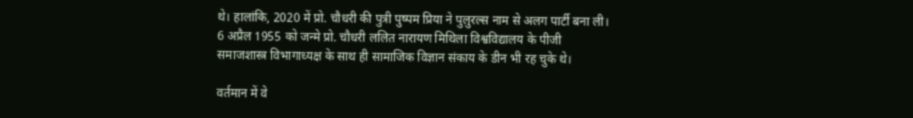थे। हालांकि, 2020 में प्रो. चौधरी की पुत्री पुष्पम प्रिया ने पुलुरल्स नाम से अलग पार्टी बना ली। 6 अप्रैल 1955 को जन्मे प्रो. चौधरी ललित नारायण मिथिला विश्वविद्यालय के पीजी समाजशास्त्र विभागाध्यक्ष के साथ ही सामाजिक विज्ञान संकाय के डीन भी रह चुके थे।

वर्तमान में वे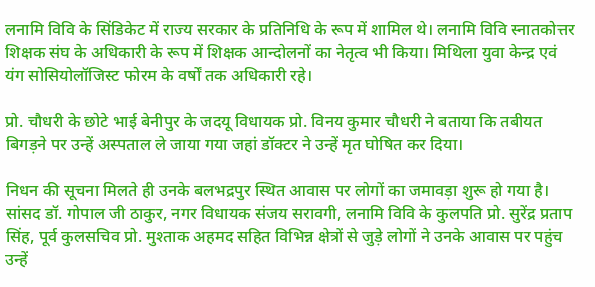लनामि विवि के सिंडिकेट में राज्य सरकार के प्रतिनिधि के रूप में शामिल थे। लनामि विवि स्नातकोत्तर शिक्षक संघ के अधिकारी के रूप में शिक्षक आन्दोलनों का नेतृत्व भी किया। मिथिला युवा केन्द्र एवं यंग सोसियोलॉजिस्ट फोरम के वर्षों तक अधिकारी रहे।

प्रो. चौधरी के छोटे भाई बेनीपुर के जदयू विधायक प्रो. विनय कुमार चौधरी ने बताया कि तबीयत बिगड़ने पर उन्हें अस्पताल ले जाया गया जहां डॉक्टर ने उन्हें मृत घोषित कर दिया।

निधन की सूचना मिलते ही उनके बलभद्रपुर स्थित आवास पर लोगों का जमावड़ा शुरू हो गया है। सांसद डॉ. गोपाल जी ठाकुर, नगर विधायक संजय सरावगी, लनामि विवि के कुलपति प्रो. सुरेंद्र प्रताप सिंह, पूर्व कुलसचिव प्रो. मुश्ताक अहमद सहित विभिन्न क्षेत्रों से जुड़े लोगों ने उनके आवास पर पहुंच उन्हें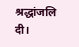श्रद्धांजलि दी।